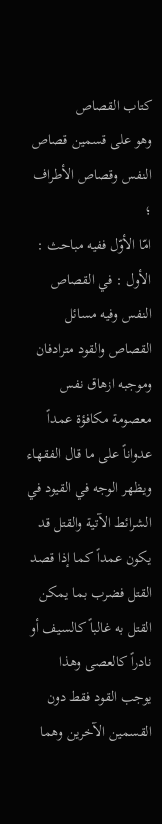كتاب القصاص
وهو على قسمين قصاص النفس وقصاص الأطراف ؛
امّا الأوّل ففيه مباحث :
الأول : في القصاص النفس وفيه مسائل
القصاص والقود مترادفان وموجبه ازهاق نفس معصومة مكافؤة عمداً عدواناً على ما قال الفقهاء ويظهر الوجه في القيود في الشرائط الآتية والقتل قد يكون عمداً كما إذا قصد القتل فضرب بما يمكن القتل به غالباً كالسيف أو نادراً كالعصى وهذا يوجب القود فقط دون القسمين الآخرين وهما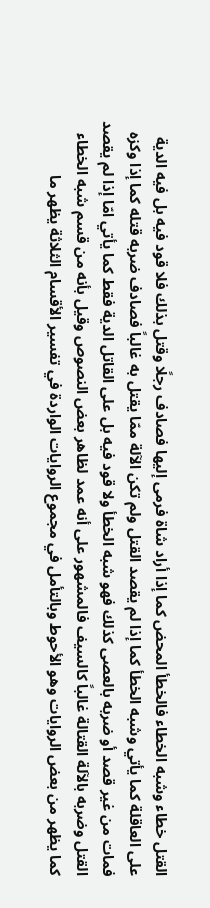القتل خطاء وشبه الخطاء فالخطأ المحض كما إذا أراد شاة فرمى إليها فصادف رجلًا وقتل بذلك فلا قود فيه بل فيه الدية على العاقلة كما يأتي وشبه الخطأ كما إذا لم يقصد القتل ولم تكن الآلة ممّا يقتل به غالباً فصادف ضربه قتله كما إذا وكزه فمات من غير قصد أو ضربه بالعصى كذلك فهو شبه الخطأ ولا قود فيه بل على القاتل الدية فقط كما يأتي امّا إذا لم يقصد القتل وضربه بالآلة القتالة غالباً كالسيف فالمشهور على أنه عمد لظاهر بعض النصوص وقيل بأنه من قسم شبه الخطاء كما يظهر من بعض الروايات وهو الأحوط وبالتأمل في مجموع الروايات الواردة في تفسير الأقسام الثلاثة يظهر ما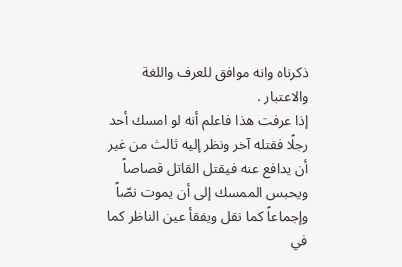ذكرناه وانه موافق للعرف واللغة والاعتبار .
إذا عرفت هذا فاعلم أنه لو امسك أحد رجلًا فقتله آخر ونظر إليه ثالث من غير أن يدافع عنه فيقتل القاتل قصاصاً ويحبس الممسك إلى أن يموت نصّاً وإجماعاً كما نقل ويفقأ عين الناظر كما في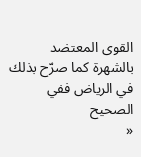القوى المعتضد بالشهرة كما صرّح بذلك في الرياض ففي الصحيح
«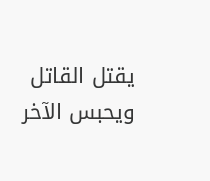يقتل القاتل ويحبس الآخر